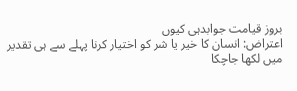بروز قیامت جوابدہی کیوں
اعتراض: انسان کا خیر یا شر کو اختیار کرنا پہلے سے ہی تقدیر میں لکھا جاچکا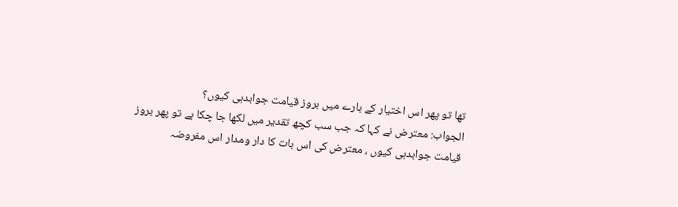تھا تو پھر اس اختیار کے بارے میں بروز قیامت جوابدہی کیوں؟
الجواب: معترض نے کہا کہ جب سب کچھ تقدیر میں لکھا جا چکا ہے تو پھر بروز قیامت جوابدہی کیوں ، معترض کی اس بات کا دار ومدار اس مفروضہ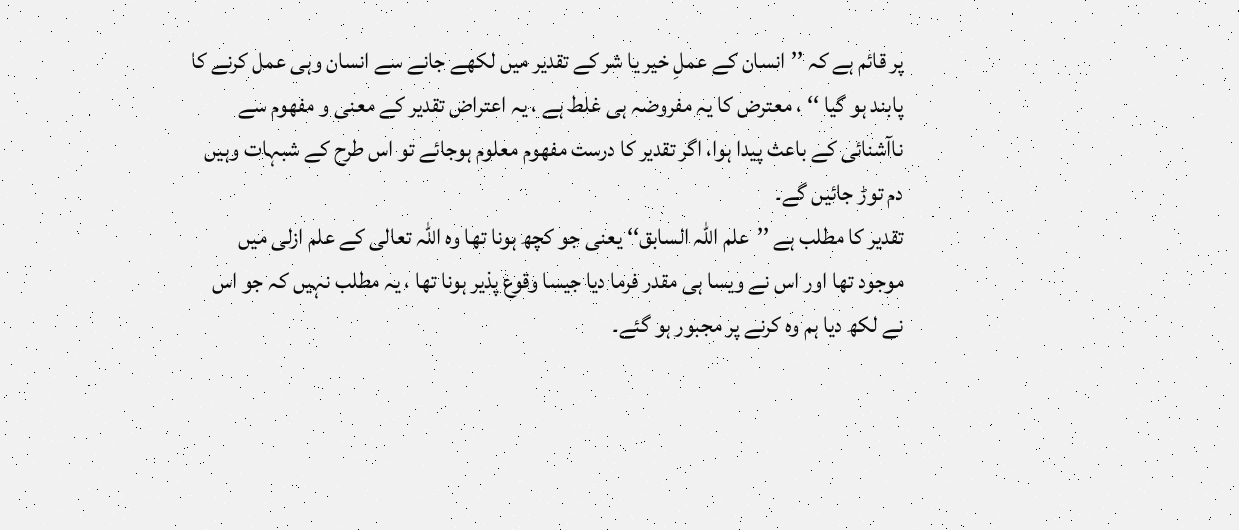پر قائم ہے کہ ’’انسان کے عملِ خیر یا شر کے تقدیر میں لکھے جانے سے انسان وہی عمل کرنے کا پابند ہو گیا ‘‘ ، معترض کا یہ مفروضہ ہی غلط ہے ، یہ اعتراض تقدیر کے معنی و مفھوم سے ناآشنائی کے باعث پیدا ہوا، اگر تقدیر کا درست مفھوم معلوم ہوجائے تو اس طرح کے شبہات وہیں دم توڑ جائیں گے۔
تقدیر کا مطلب ہے ’’علم اللہ السابق‘‘ یعنی جو کچھ ہونا تھا وہ اللہ تعالی کے علم ازلی میں موجود تھا اور اس نے ویسا ہی مقدر فرما دیا جیسا وقوع پذیر ہونا تھا ، یہ مطلب نہیں کہ جو اس نے لکھ دیا ہم وہ کرنے پر مجبور ہو گئے۔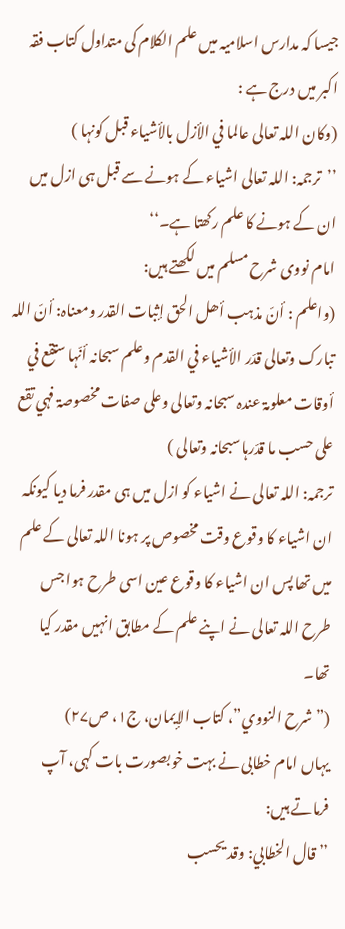جیسا کہ مدارس اسلامیہ میں علم الکلام کی متداول کتاب فقہ اکبر میں درج ہے :
(وکان اللہ تعالی عالما في الأزل بالأشیاء قبل کونہا )
’’ترجمہ: اللہ تعالی اشیاء کے ہونے سے قبل ہی ازل میں ان کے ہونے کا علم رکھتا ہے۔‘‘
امام نووی شرح مسلم میں لکھتے ہیں:
(واعلم : أنّ مذہب أھل الحق إثبات القدر ومعناہ: أنّ اللہ تبارک وتعالی قدّر الأشیاء في القدم وعلم سبحانہ أنّہا ستقع في أوقات معلومۃ عندہ سبحانہ وتعالی وعلی صفات مخصوصۃ فہي تقع علی حسب ما قدّرہا سبحانہ وتعالی )
ترجمہ: اللہ تعالی نے اشیاء کو ازل میں ہی مقدر فرما دیا کیونکہ ان اشیاء کا وقوع وقت مخصوص پر ہونا اللہ تعالی کے علم میں تھا پس ان اشیاء کا وقوع عین اسی طرح ہوا جس طرح اللہ تعالی نے اپنے علم کے مطابق انہیں مقدر کیا تھا۔
(”شرح النووي”، کتاب الإیمان، ج۱، ص۲۷)
یہاں امام خطابی نے بہت خوبصورت بات کہی، آپ فرماتے ہیں:
’’ قال الخطابي: وقد یحسب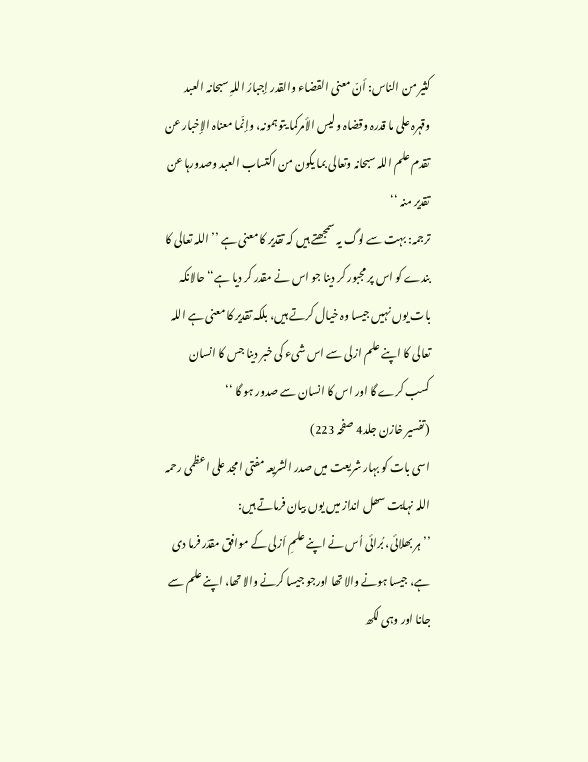کثیر من الناس: أنّ معنی القضاء والقدر إجبارُ اللہِ سبحانہ العبد وقہرہ علی ما قدرہ وقضاہ ولیس الأمرکما یتوہمونہ، وإنّما معناہ الإخبار عن تقدم علم اللہ سبحانہ وتعالی بما یکون من اکتساب العبد وصدورہا عن تقدیر منہ ‘‘
ترجمہ: بہت سے لوگ یہ سمجھتے ہیں کہ تقدیر کا معنی ہے ’’اللہ تعالی کا بندے کو اس پر مجبور کر دینا جو اس نے مقدر کر دیا ہے‘‘ حالانکہ بات یوں نہیں جیسا وہ خیال کرتے ہیں، بلکہ تقدیر کا معنی ہے اللہ تعالی کا اپنے علم ازلی سے اس شیء کی خبر دینا جس کا انسان کسب کرے گا اور اس کا انسان سے صدور ہو گا ‘‘
(تفسیر خازن جلد4 صفحہ 223)
اسی بات کو بہار شریعت میں صدر الشریعہ مفتی امجد علی اعظمی رحمہ اللہ نہایت سھل انداز میں یوں بیان فرماتے ہیں:
’’ہر بھلائی، بُرائی اُس نے اپنے علمِ اَزلی کے موافق مقدّر فرما دی ہے، جیسا ہونے والا تھا اورجو جیسا کرنے والا تھا، اپنے علم سے جانا اور وہی لکھ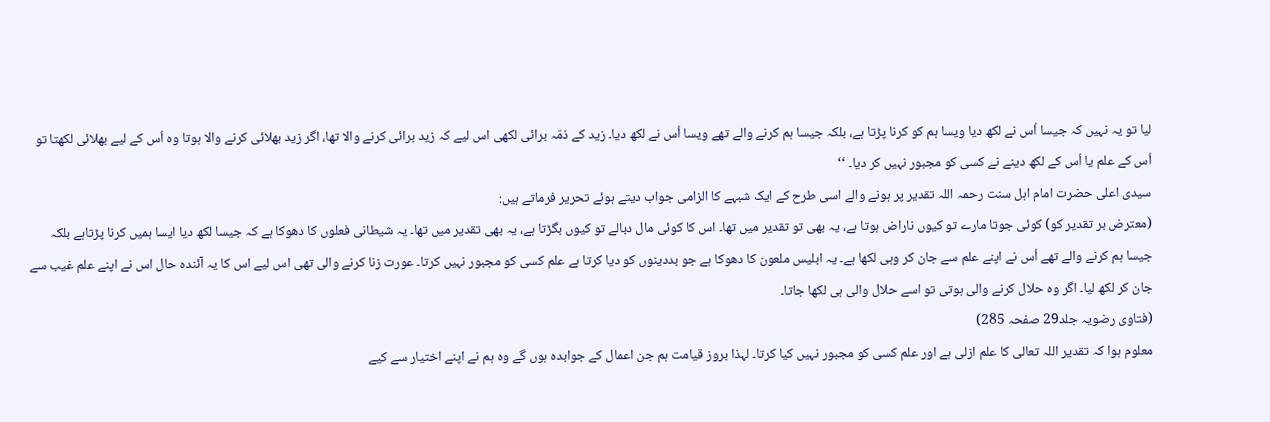لیا تو یہ نہیں کہ جیسا اُس نے لکھ دیا ویسا ہم کو کرنا پڑتا ہے، بلکہ جیسا ہم کرنے والے تھے ویسا اُس نے لکھ دیا۔ زید کے ذمّہ برائی لکھی اس لیے کہ زید برائی کرنے والا تھا، اگر زید بھلائی کرنے والا ہوتا وہ اُس کے لیے بھلائی لکھتا تو اُس کے علم یا اُس کے لکھ دینے نے کسی کو مجبور نہیں کر دیا۔ ‘‘
سیدی اعلی حضرت امام اہل سنت رحمہ اللہ تقدیر پر ہونے والے اسی طرح کے ایک شبہے کا الزامی جواب دیتے ہوئے تحریر فرماتے ہیں:
(معترض بر تقدیر کو) کوئی جوتا مارے تو کیوں ناراض ہوتا ہے، یہ بھی تو تقدیر میں تھا۔ اس کا کوئی مال دبالے تو کیوں بگڑتا ہے، یہ بھی تقدیر میں تھا۔ یہ شیطانی فعلوں کا دھوکا ہے کہ جیسا لکھ دیا ایسا ہمیں کرنا پڑتاہے بلکہ جیسا ہم کرنے والے تھے اُس نے اپنے علم سے جان کر وہی لکھا ہے۔ یہ ابلیس ملعون کا دھوکا ہے جو بددینوں کو دیا کرتا ہے علم کسی کو مجبور نہیں کرتا۔ عورت زنا کرنے والی تھی اس لیے اس کا یہ آئندہ حال اس نے اپنے علم غیب سے جان کر لکھ لیا۔ اگر وہ حلال کرنے والی ہوتی تو اسے حلال والی ہی لکھا جاتا۔
(فتاوی رضویہ جلد29 صفحہ 285)
معلوم ہوا کہ تقدیر اللہ تعالی کا علم ازلی ہے اور علم کسی کو مجبور نہیں کیا کرتا۔ لہذا بروز قیامت ہم جن اعمال کے جوابدہ ہوں گے وہ ہم نے اپنے اختیار سے کیے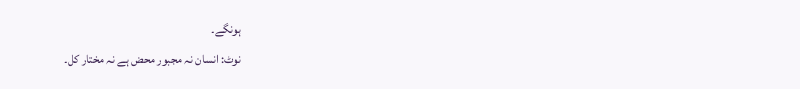ہونگے۔
نوٹ: انسان نہ مجبور محض ہے نہ مختار کل۔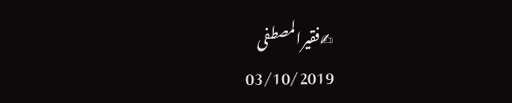✍فقیرالمصطفی
03/10/2019